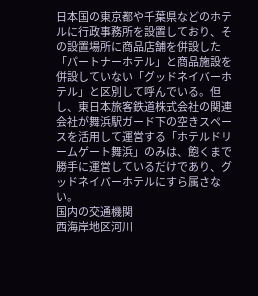日本国の東京都や千葉県などのホテルに行政事務所を設置しており、その設置場所に商品店舗を併設した「パートナーホテル」と商品施設を併設していない「グッドネイバーホテル」と区別して呼んでいる。但し、東日本旅客鉄道株式会社の関連会社が舞浜駅ガード下の空きスペースを活用して運営する「ホテルドリームゲート舞浜」のみは、飽くまで勝手に運営しているだけであり、グッドネイバーホテルにすら属さない。
国内の交通機関
西海岸地区河川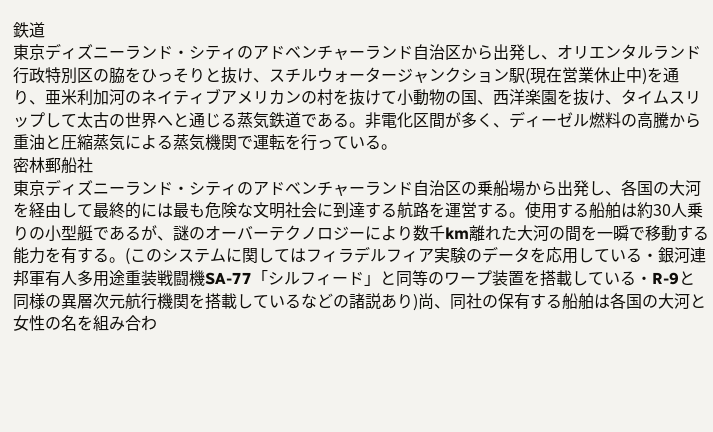鉄道
東京ディズニーランド・シティのアドベンチャーランド自治区から出発し、オリエンタルランド行政特別区の脇をひっそりと抜け、スチルウォータージャンクション駅(現在営業休止中)を通り、亜米利加河のネイティブアメリカンの村を抜けて小動物の国、西洋楽園を抜け、タイムスリップして太古の世界へと通じる蒸気鉄道である。非電化区間が多く、ディーゼル燃料の高騰から重油と圧縮蒸気による蒸気機関で運転を行っている。
密林郵船社
東京ディズニーランド・シティのアドベンチャーランド自治区の乗船場から出発し、各国の大河を経由して最終的には最も危険な文明社会に到達する航路を運営する。使用する船舶は約30人乗りの小型艇であるが、謎のオーバーテクノロジーにより数千km離れた大河の間を一瞬で移動する能力を有する。(このシステムに関してはフィラデルフィア実験のデータを応用している・銀河連邦軍有人多用途重装戦闘機SA-77「シルフィード」と同等のワープ装置を搭載している・R-9と同様の異層次元航行機関を搭載しているなどの諸説あり)尚、同社の保有する船舶は各国の大河と女性の名を組み合わ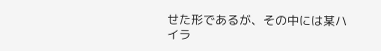せた形であるが、その中には某ハイラ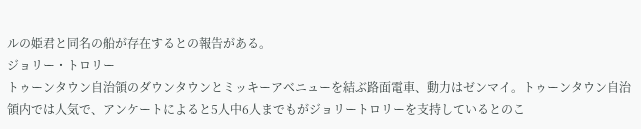ルの姫君と同名の船が存在するとの報告がある。
ジョリー・トロリー
トゥーンタウン自治領のダウンタウンとミッキーアベニューを結ぶ路面電車、動力はゼンマイ。トゥーンタウン自治領内では人気で、アンケートによると5人中6人までもがジョリートロリーを支持しているとのこ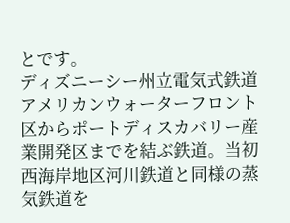とです。
ディズニーシー州立電気式鉄道
アメリカンウォーターフロント区からポートディスカバリー産業開発区までを結ぶ鉄道。当初西海岸地区河川鉄道と同様の蒸気鉄道を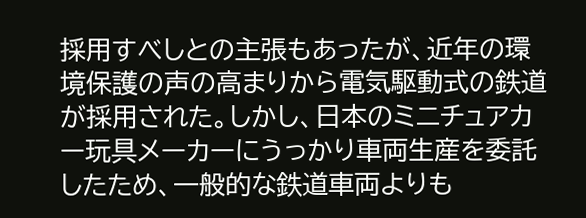採用すべしとの主張もあったが、近年の環境保護の声の高まりから電気駆動式の鉄道が採用された。しかし、日本のミニチュアカー玩具メーカーにうっかり車両生産を委託したため、一般的な鉄道車両よりも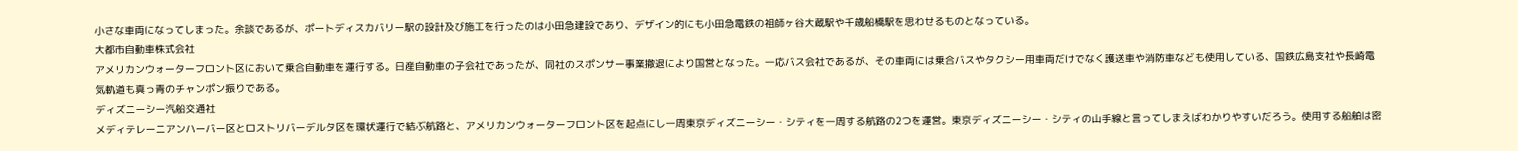小さな車両になってしまった。余談であるが、ポートディスカバリー駅の設計及び施工を行ったのは小田急建設であり、デザイン的にも小田急電鉄の祖師ヶ谷大蔵駅や千歳船橋駅を思わせるものとなっている。
大都市自動車株式会社
アメリカンウォーターフロント区において乗合自動車を運行する。日産自動車の子会社であったが、同社のスポンサー事業撤退により国営となった。一応バス会社であるが、その車両には乗合バスやタクシー用車両だけでなく護送車や消防車なども使用している、国鉄広島支社や長崎電気軌道も真っ青のチャンポン振りである。
ディズニーシー汽船交通社
メディテレーニアンハーバー区とロストリバーデルタ区を環状運行で結ぶ航路と、アメリカンウォーターフロント区を起点にし一周東京ディズニーシー・シティを一周する航路の2つを運営。東京ディズニーシー・シティの山手線と言ってしまえばわかりやすいだろう。使用する船舶は密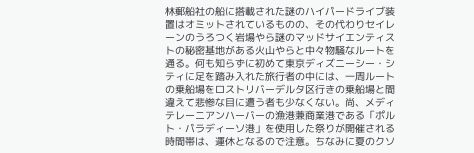林郵船社の船に搭載された謎のハイパードライブ装置はオミットされているものの、その代わりセイレーンのうろつく岩場やら謎のマッドサイエンティストの秘密基地がある火山やらと中々物騒なルートを通る。何も知らずに初めて東京ディズニーシー・シティに足を踏み入れた旅行者の中には、一周ルートの乗船場をロストリバーデルタ区行きの乗船場と間違えて悲惨な目に遭う者も少なくない。尚、メディテレーニアンハーバーの漁港兼商業港である「ポルト・パラディーソ港」を使用した祭りが開催される時間帯は、運休となるので注意。ちなみに夏のクソ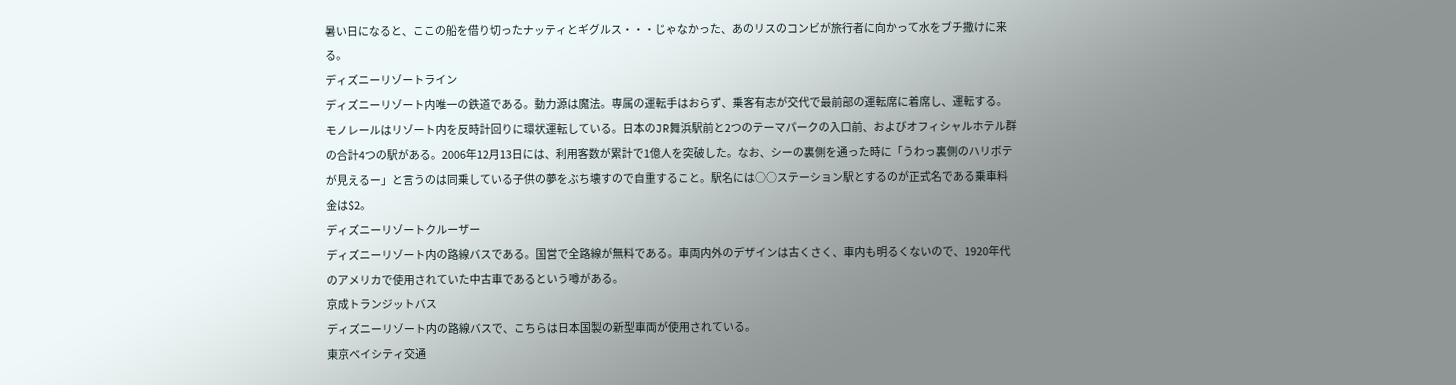暑い日になると、ここの船を借り切ったナッティとギグルス・・・じゃなかった、あのリスのコンビが旅行者に向かって水をブチ撒けに来る。
ディズニーリゾートライン
ディズニーリゾート内唯一の鉄道である。動力源は魔法。専属の運転手はおらず、乗客有志が交代で最前部の運転席に着席し、運転する。モノレールはリゾート内を反時計回りに環状運転している。日本のJR舞浜駅前と2つのテーマパークの入口前、およびオフィシャルホテル群の合計4つの駅がある。2006年12月13日には、利用客数が累計で1億人を突破した。なお、シーの裏側を通った時に「うわっ裏側のハリボテが見えるー」と言うのは同乗している子供の夢をぶち壊すので自重すること。駅名には○○ステーション駅とするのが正式名である乗車料金は$2。
ディズニーリゾートクルーザー
ディズニーリゾート内の路線バスである。国営で全路線が無料である。車両内外のデザインは古くさく、車内も明るくないので、1920年代のアメリカで使用されていた中古車であるという噂がある。
京成トランジットバス
ディズニーリゾート内の路線バスで、こちらは日本国製の新型車両が使用されている。
東京ベイシティ交通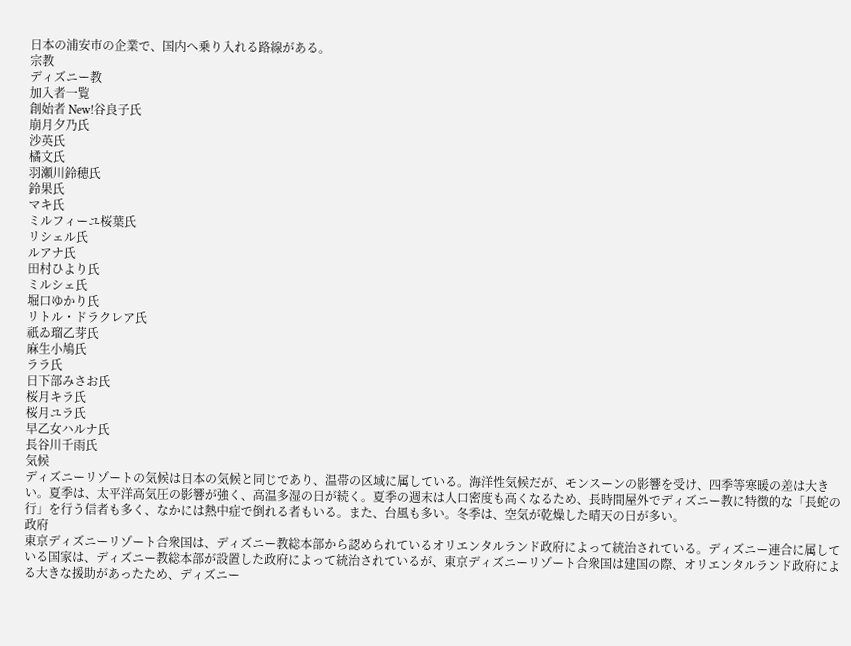日本の浦安市の企業で、国内へ乗り入れる路線がある。
宗教
ディズニー教
加入者一覧
創始者 New!谷良子氏
崩月夕乃氏
沙英氏
橘文氏
羽瀬川鈴穂氏
鈴果氏
マキ氏
ミルフィーユ桜葉氏
リシェル氏
ルアナ氏
田村ひより氏
ミルシェ氏
堀口ゆかり氏
リトル・ドラクレア氏
祇ゐ瑠乙芽氏
麻生小鳩氏
ララ氏
日下部みさお氏
桜月キラ氏
桜月ユラ氏
早乙女ハルナ氏
長谷川千雨氏
気候
ディズニーリゾートの気候は日本の気候と同じであり、温帯の区域に属している。海洋性気候だが、モンスーンの影響を受け、四季等寒暖の差は大きい。夏季は、太平洋高気圧の影響が強く、高温多湿の日が続く。夏季の週末は人口密度も高くなるため、長時間屋外でディズニー教に特徴的な「長蛇の行」を行う信者も多く、なかには熱中症で倒れる者もいる。また、台風も多い。冬季は、空気が乾燥した晴天の日が多い。
政府
東京ディズニーリゾート合衆国は、ディズニー教総本部から認められているオリエンタルランド政府によって統治されている。ディズニー連合に属している国家は、ディズニー教総本部が設置した政府によって統治されているが、東京ディズニーリゾート合衆国は建国の際、オリエンタルランド政府による大きな援助があったため、ディズニー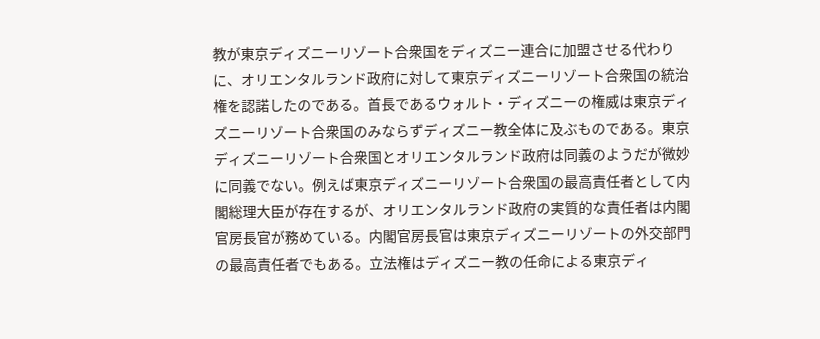教が東京ディズニーリゾート合衆国をディズニー連合に加盟させる代わりに、オリエンタルランド政府に対して東京ディズニーリゾート合衆国の統治権を認諾したのである。首長であるウォルト・ディズニーの権威は東京ディズニーリゾート合衆国のみならずディズニー教全体に及ぶものである。東京ディズニーリゾート合衆国とオリエンタルランド政府は同義のようだが微妙に同義でない。例えば東京ディズニーリゾート合衆国の最高責任者として内閣総理大臣が存在するが、オリエンタルランド政府の実質的な責任者は内閣官房長官が務めている。内閣官房長官は東京ディズニーリゾートの外交部門の最高責任者でもある。立法権はディズニー教の任命による東京ディ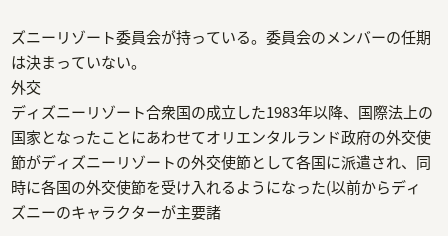ズニーリゾート委員会が持っている。委員会のメンバーの任期は決まっていない。
外交
ディズニーリゾート合衆国の成立した1983年以降、国際法上の国家となったことにあわせてオリエンタルランド政府の外交使節がディズニーリゾートの外交使節として各国に派遣され、同時に各国の外交使節を受け入れるようになった(以前からディズニーのキャラクターが主要諸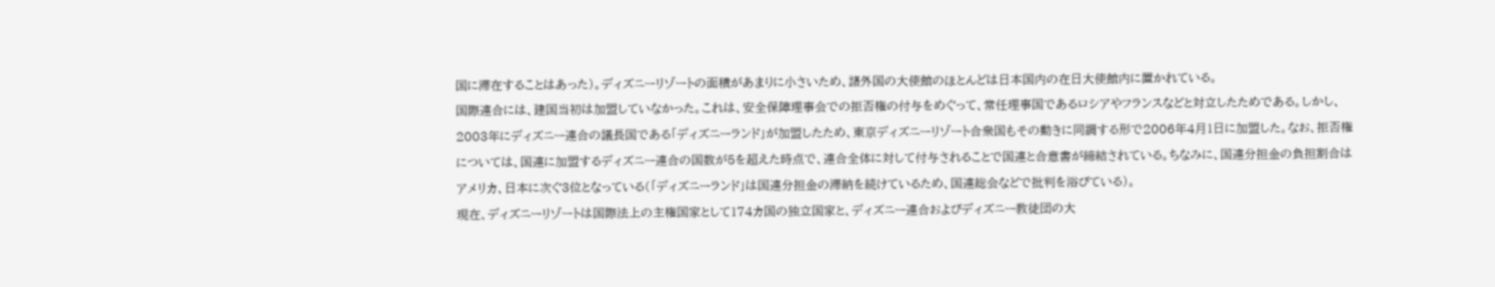国に滞在することはあった)。ディズニーリゾートの面積があまりに小さいため、諸外国の大使館のほとんどは日本国内の在日大使館内に置かれている。
国際連合には、建国当初は加盟していなかった。これは、安全保障理事会での拒否権の付与をめぐって、常任理事国であるロシアやフランスなどと対立したためである。しかし、2003年にディズニー連合の議長国である「ディズニーランド」が加盟したため、東京ディズニーリゾート合衆国もその動きに同調する形で2006年4月1日に加盟した。なお、拒否権については、国連に加盟するディズニー連合の国数が5を超えた時点で、連合全体に対して付与されることで国連と合意書が締結されている。ちなみに、国連分担金の負担割合はアメリカ、日本に次ぐ3位となっている(「ディズニーランド」は国連分担金の滞納を続けているため、国連総会などで批判を浴びている)。
現在、ディズニーリゾートは国際法上の主権国家として174カ国の独立国家と、ディズニー連合およびディズニー教徒団の大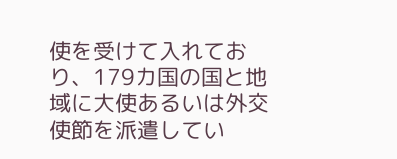使を受けて入れており、179カ国の国と地域に大使あるいは外交使節を派遣してい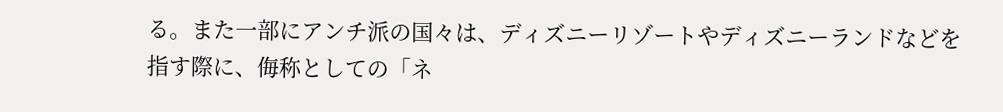る。また一部にアンチ派の国々は、ディズニーリゾートやディズニーランドなどを指す際に、侮称としての「ネ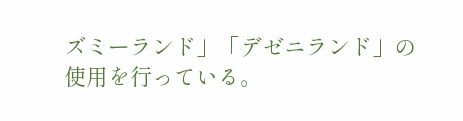ズミーランド」「デゼニランド」の使用を行っている。